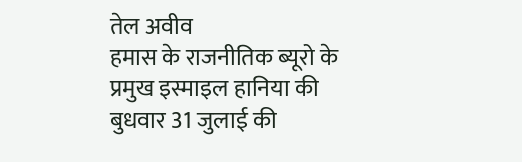तेल अवीव
हमास के राजनीतिक ब्यूरो के प्रमुख इस्माइल हानिया की बुधवार 31 जुलाई की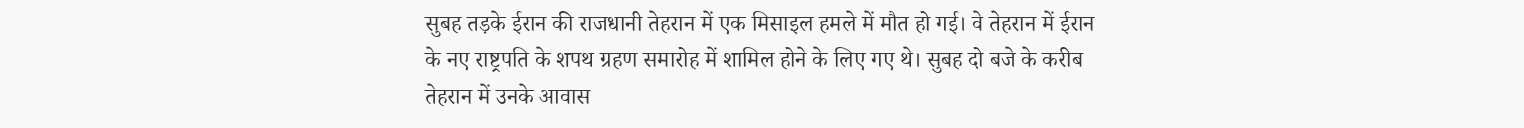सुबह तड़के ईरान की राजधानी तेहरान में एक मिसाइल हमले में मौत हो गई। वे तेहरान में ईरान के नए राष्ट्रपति के शपथ ग्रहण समारोह में शामिल होने के लिए गए थे। सुबह दो बजे के करीब तेहरान में उनके आवास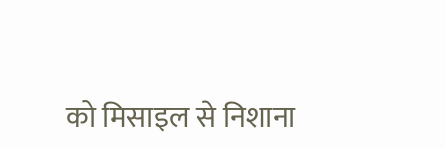को मिसाइल से निशाना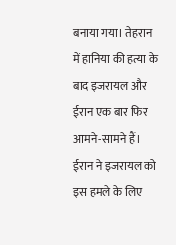बनाया गया। तेहरान में हानिया की हत्या के बाद इजरायल और ईरान एक बार फिर आमने-सामने हैं। ईरान ने इजरायल को इस हमले के लिए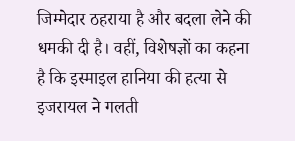जिम्मेदार ठहराया है और बदला लेने की धमकी दी है। वहीं, विशेषज्ञों का कहना है कि इस्माइल हानिया की हत्या से इजरायल ने गलती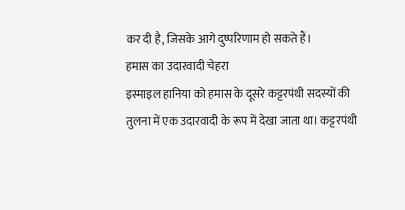कर दी है, जिसके आगे दुष्परिणाम हो सकते हैं।
हमास का उदारवादी चेहरा
इस्माइल हानिया को हमास के दूसरे कट्टरपंथी सदस्यों की तुलना में एक उदारवादी के रूप में देखा जाता था। कट्टरपंथी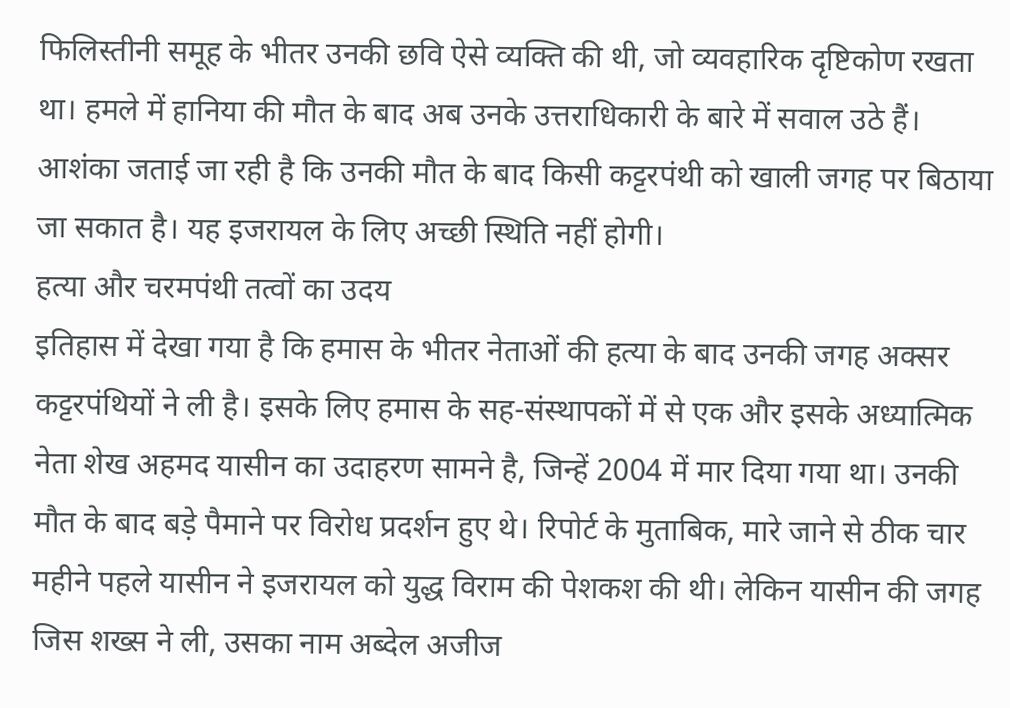फिलिस्तीनी समूह के भीतर उनकी छवि ऐसे व्यक्ति की थी, जो व्यवहारिक दृष्टिकोण रखता था। हमले में हानिया की मौत के बाद अब उनके उत्तराधिकारी के बारे में सवाल उठे हैं। आशंका जताई जा रही है कि उनकी मौत के बाद किसी कट्टरपंथी को खाली जगह पर बिठाया जा सकात है। यह इजरायल के लिए अच्छी स्थिति नहीं होगी।
हत्या और चरमपंथी तत्वों का उदय
इतिहास में देखा गया है कि हमास के भीतर नेताओं की हत्या के बाद उनकी जगह अक्सर कट्टरपंथियों ने ली है। इसके लिए हमास के सह-संस्थापकों में से एक और इसके अध्यात्मिक नेता शेख अहमद यासीन का उदाहरण सामने है, जिन्हें 2004 में मार दिया गया था। उनकी मौत के बाद बड़े पैमाने पर विरोध प्रदर्शन हुए थे। रिपोर्ट के मुताबिक, मारे जाने से ठीक चार महीने पहले यासीन ने इजरायल को युद्ध विराम की पेशकश की थी। लेकिन यासीन की जगह जिस शख्स ने ली, उसका नाम अब्देल अजीज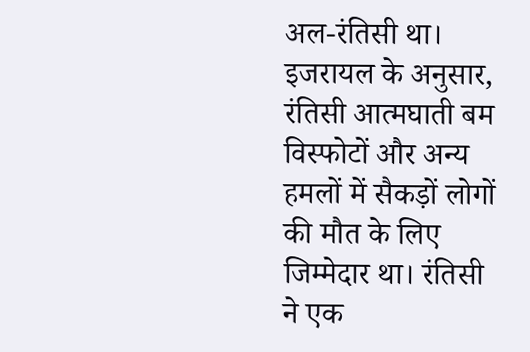अल-रंतिसी था। इजरायल के अनुसार, रंतिसी आत्मघाती बम विस्फोटों और अन्य हमलों में सैकड़ों लोगों की मौत के लिए जिम्मेदार था। रंतिसी ने एक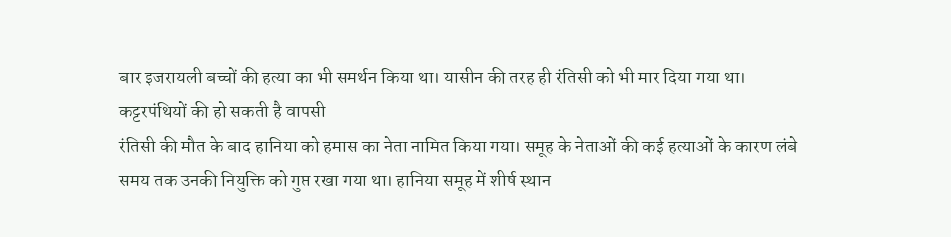बार इजरायली बच्चों की हत्या का भी समर्थन किया था। यासीन की तरह ही रंतिसी को भी मार दिया गया था।
कट्टरपंथियों की हो सकती है वापसी
रंतिसी की मौत के बाद हानिया को हमास का नेता नामित किया गया। समूह के नेताओं की कई हत्याओं के कारण लंबे समय तक उनकी नियुक्ति को गुप्त रखा गया था। हानिया समूह में शीर्ष स्थान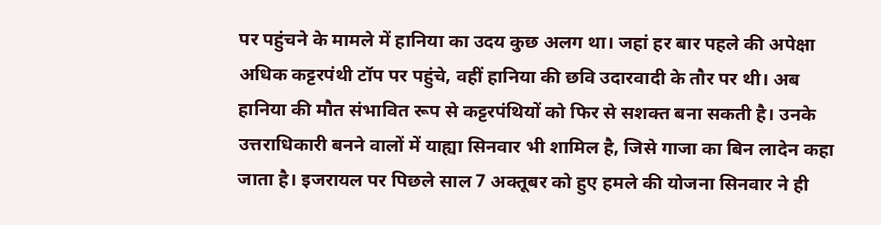पर पहुंचने के मामले में हानिया का उदय कुछ अलग था। जहां हर बार पहले की अपेक्षा अधिक कट्टरपंथी टॉप पर पहुंचे, वहीं हानिया की छवि उदारवादी के तौर पर थी। अब हानिया की मौत संभावित रूप से कट्टरपंथियों को फिर से सशक्त बना सकती है। उनके उत्तराधिकारी बनने वालों में याह्या सिनवार भी शामिल है, जिसे गाजा का बिन लादेन कहा जाता है। इजरायल पर पिछले साल 7 अक्तूबर को हुए हमले की योजना सिनवार ने ही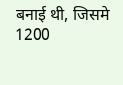बनाई थी, जिसमे 1200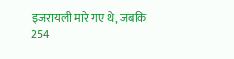इजरायली मारे गए थे, जबकि 254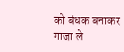को बंधक बनाकर गाजा ले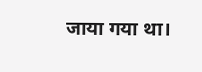जाया गया था।